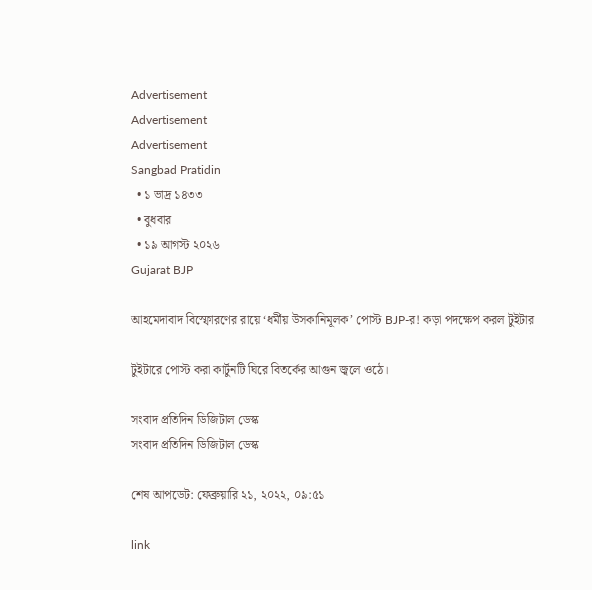Advertisement
Advertisement
Advertisement
Sangbad Pratidin
  • ১ ভাদ্র ১৪৩৩
  • বুধবার
  • ১৯ আগস্ট ২০২৬
Gujarat BJP

আহমেদাবাদ বিস্ফোরণের রায়ে ‘ধর্মীয় উসকানিমূলক’ পোস্ট BJP-র! কড়া পদক্ষেপ করল টুইটার

টুইটারে পোস্ট করা কার্টুনটি ঘিরে বিতর্কের আগুন জ্বলে ওঠে।

সংবাদ প্রতিদিন ডিজিটাল ডেস্ক
সংবাদ প্রতিদিন ডিজিটাল ডেস্ক

শেষ আপডেট: ফেব্রুয়ারি ২১, ২০২২, ০৯:৫১

link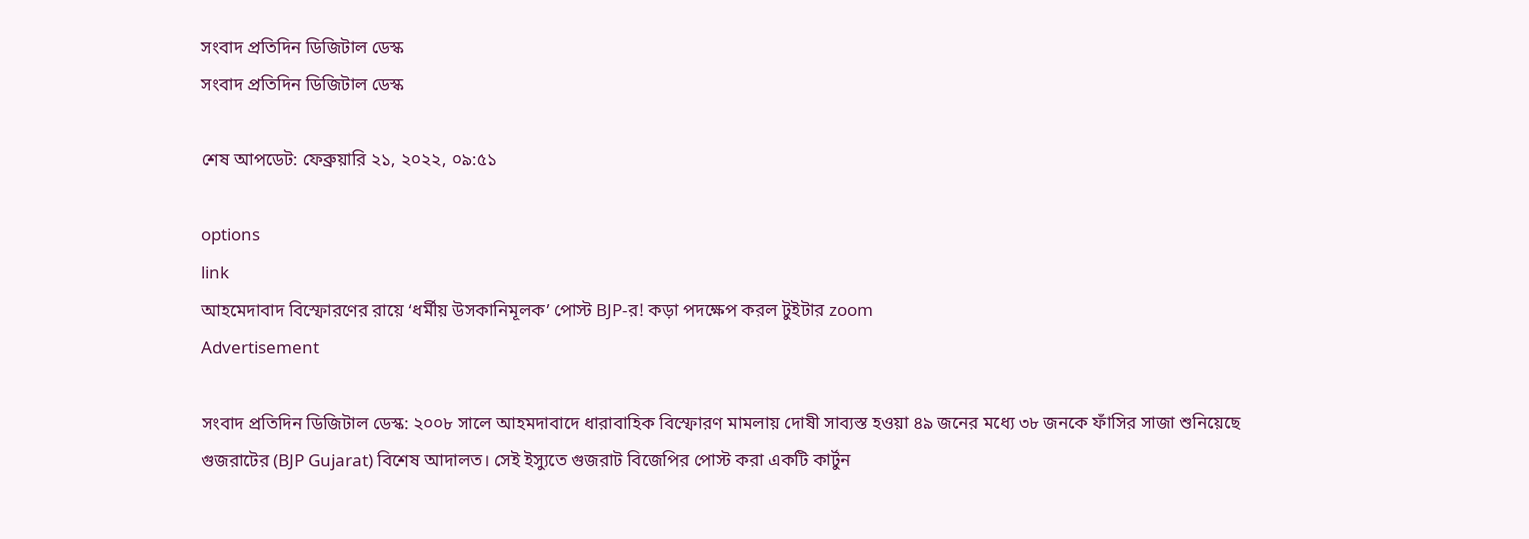সংবাদ প্রতিদিন ডিজিটাল ডেস্ক
সংবাদ প্রতিদিন ডিজিটাল ডেস্ক

শেষ আপডেট: ফেব্রুয়ারি ২১, ২০২২, ০৯:৫১

options
link
আহমেদাবাদ বিস্ফোরণের রায়ে ‘ধর্মীয় উসকানিমূলক’ পোস্ট BJP-র! কড়া পদক্ষেপ করল টুইটার zoom
Advertisement

সংবাদ প্রতিদিন ডিজিটাল ডেস্ক: ২০০৮ সালে আহমদাবাদে ধারাবাহিক বিস্ফোরণ মামলায় দোষী সাব্যস্ত হওয়া ৪৯ জনের মধ্যে ৩৮ জনকে ফাঁসির সাজা শুনিয়েছে গুজরাটের (BJP Gujarat) বিশেষ আদালত। সেই ইস্যুতে গুজরাট বিজেপির পোস্ট করা একটি কার্টুন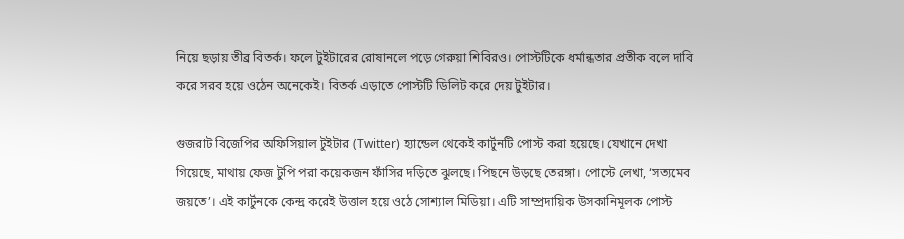নিয়ে ছড়ায় তীব্র বিতর্ক। ফলে টুইটারের রোষানলে পড়ে গেরুয়া শিবিরও। পোস্টটিকে ধর্মান্ধতার প্রতীক বলে দাবি করে সরব হয়ে ওঠেন অনেকেই। বিতর্ক এড়াতে পোস্টটি ডিলিট করে দেয় টুইটার।

গুজরাট বিজেপির অফিসিয়াল টুইটার (Twitter) হ্যান্ডেল থেকেই কার্টুনটি পোস্ট করা হয়েছে। যেখানে দেখা গিয়েছে, মাথায় ফেজ টুপি পরা কয়েকজন ফাঁসির দড়িতে ঝুলছে। পিছনে উড়ছে তেরঙ্গা। পোস্টে লেখা, ‘সত্যমেব জয়তে’। এই কার্টুনকে কেন্দ্র করেই উত্তাল হয়ে ওঠে সোশ্যাল মিডিয়া। এটি সাম্প্রদায়িক উসকানিমূলক পোস্ট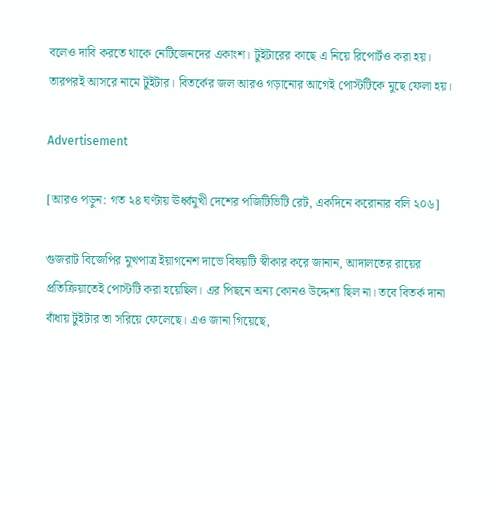বলেও দাবি করতে থাকে নেটিজেনদের একাংশ। টুইটারের কাছে এ নিয়ে রিপোর্টও করা হয়। তারপরই আসরে নামে টুইটার। বিতর্কের জল আরও গড়ানোর আগেই পোস্টটিকে মুছে ফেলা হয়।

Advertisement

[আরও পড়ুন: গত ২৪ ঘণ্টায় ঊর্ধ্বমুখী দেশের পজিটিভিটি রেট, একদিনে করোনার বলি ২০৬]

গুজরাট বিজেপির মুখপাত্র ইয়াগনেশ দাভে বিষয়টি স্বীকার করে জানান, আদালতের রায়ের প্রতিক্রিয়াতেই পোস্টটি করা হয়েছিল। এর পিছনে অন্য কোনও উদ্দেশ্য ছিল না। তবে বিতর্ক দানা বাঁধায় টুইটার তা সরিয়ে ফেলেছে। এও জানা গিয়েছে,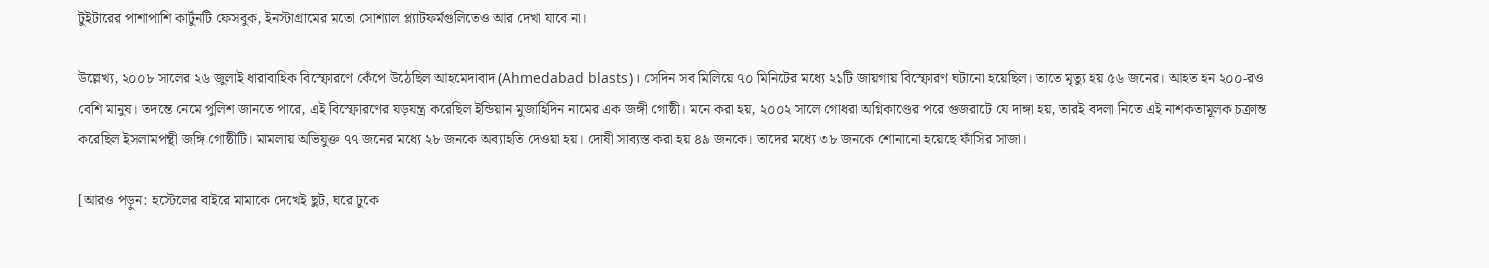টুইটারের পাশাপাশি কার্টুনটি ফেসবুক, ইনস্টাগ্রামের মতো সোশ্যাল প্ল্যাটফর্মগুলিতেও আর দেখা যাবে না।

উল্লেখ্য, ২০০৮ সালের ২৬ জুলাই ধারাবাহিক বিস্ফোরণে কেঁপে উঠেছিল আহমেদাবাদ (Ahmedabad blasts)। সেদিন সব মিলিয়ে ৭০ মিনিটের মধ্যে ২১টি জায়গায় বিস্ফোরণ ঘটানো হয়েছিল। তাতে মৃত্যু হয় ৫৬ জনের। আহত হন ২০০-রও বেশি মানুষ। তদন্তে নেমে পুলিশ জানতে পারে, এই বিস্ফোরণের যড়যন্ত্র করেছিল ইন্ডিয়ান মুজাহিদিন নামের এক জঙ্গী গোষ্ঠী। মনে করা হয়, ২০০২ সালে গোধরা অগ্নিকাণ্ডের পরে গুজরাটে যে দাঙ্গা হয়, তারই বদলা নিতে এই নাশকতামূলক চক্রান্ত করেছিল ইসলামপন্থী জঙ্গি গোষ্ঠীটি। মামলায় অভিযুক্ত ৭৭ জনের মধ্যে ২৮ জনকে অব্যাহতি দেওয়া হয়। দোষী সাব্যস্ত করা হয় ৪৯ জনকে। তাদের মধ্যে ৩৮ জনকে শোনানো হয়েছে ফাঁসির সাজা।

[আরও পড়ুন: হস্টেলের বাইরে মামাকে দেখেই ছুট, ঘরে ঢুকে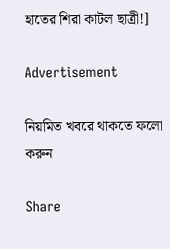হাতের শিরা কাটল ছাত্রী!]

Advertisement

নিয়মিত খবরে থাকতে ফলো করুন

Share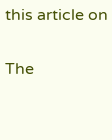this article on

The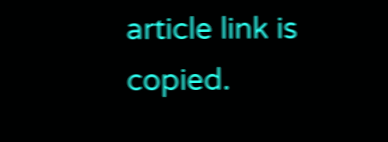article link is copied.